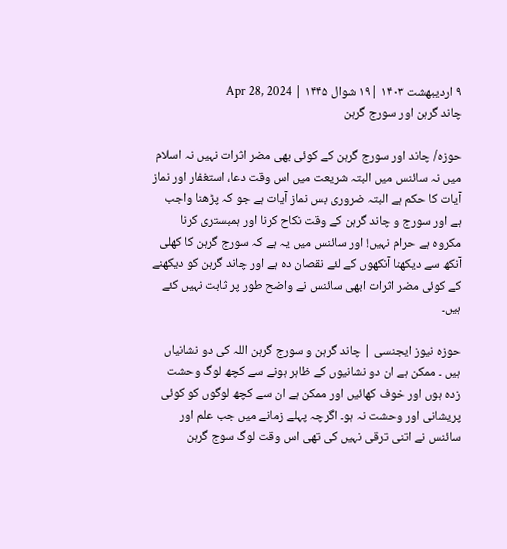۹ اردیبهشت ۱۴۰۳ |۱۹ شوال ۱۴۴۵ | Apr 28, 2024
چاند گرہن اور سورج گرہن

حوزہ/ چاند اور سورج گرہن کے کوئی بھی مضر اثرات نہیں نہ اسلام میں نہ سائنس میں البتہ شریعت میں اس وقت دعا، استغفار اور نماز آیات کا حکم ہے البتہ ضروری بس نماز آیات ہے جو کہ پڑھنا واجب ہے اور سورج و چاند گرہن کے وقت نکاح کرنا اور ہمبستری کرنا مکروہ ہے حرام نہیں! اور سائنس میں یہ ہے کہ سورج گرہن کا کھلی آنکھ سے دیکھنا آنکھوں کے لئے نقصان دہ ہے اور چاند گرہن کو دیکھنے کے کوئی مضر اثرات ابھی سائنس نے واضح طور پر ثابت نہیں کئے ہیں۔

حوزہ نیوز ایجنسی | چاند گرہن و سورج گرہن اللہ کی دو نشانیاں ہیں ۔ ممکن ہے ان دو نشانیوں کے ظاہر ہونے سے کچھ لوگ وحشت زدہ ہوں اور خوف کھائیں اور ممکن ہے ان سے کچھ لوگوں کو کوئی پریشانی اور وحشت نہ ہو۔ اگرچہ پہلے زمانے میں جب علم اور سائنس نے اتنی ترقی نہیں کی تھی اس وقت لوگ سوج گرہن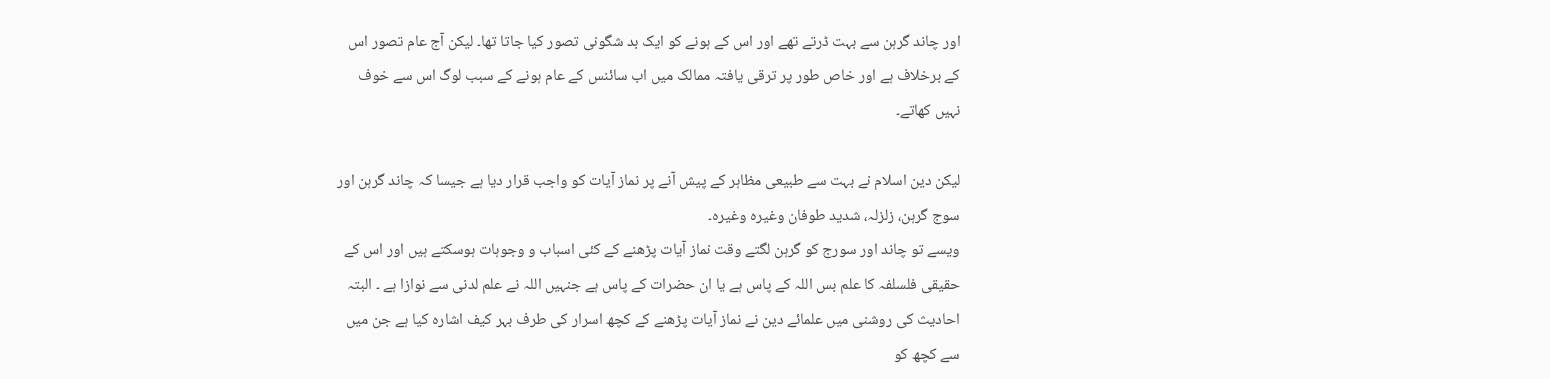اور چاند گرہن سے بہت ڈرتے تھے اور اس کے ہونے کو ایک بد شگونی تصور کیا جاتا تھا۔ لیکن آج عام تصور اس کے برخلاف ہے اور خاص طور پر ترقی یافتہ ممالک میں اب سائنس کے عام ہونے کے سبب لوگ اس سے خوف نہیں کھاتے۔

لیکن دین اسلام نے بہت سے طبیعی مظاہر کے پیش آنے پر نماز آیات کو واجب قرار دیا ہے جیسا کہ چاند گرہن اور سوج گرہن، زلزلہ، شدید طوفان وغیرہ وغیرہ۔
ویسے تو چاند اور سورج کو گرہن لگتے وقت نماز آیات پڑھنے کے کئی اسباب و وجوہات ہوسکتے ہیں اور اس کے حقیقی فلسلفہ کا علم بس اللہ کے پاس ہے یا ان حضرات کے پاس ہے جنہیں اللہ نے علم لدنی سے نوازا ہے ۔ البتہ احادیث کی روشنی میں علمائے دین نے نماز آیات پڑھنے کے کچھ اسرار کی طرف بہر کیف اشارہ کیا ہے جن میں سے کچھ کو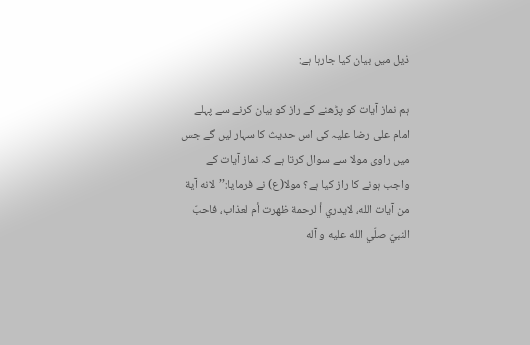ذیل میں بیان کیا جارہا ہے:

ہم نماز آیات کو پڑھنے کے راز کو بیان کرنے سے پہلے امام علی رضا علیہ کی اس حدیث کا سہار لیں گے جس میں راوی مولا سے سوال کرتا ہے کہ نماز آیات کے واجب ہونے کا راز کیا ہے؟ مولا(ع) نے فرمایا:’’لانه آية من آيات الله، لايدري أ لرحمة ظهرت أم لعذاب، فاحبّ النبيّ صلّي الله عليه و آله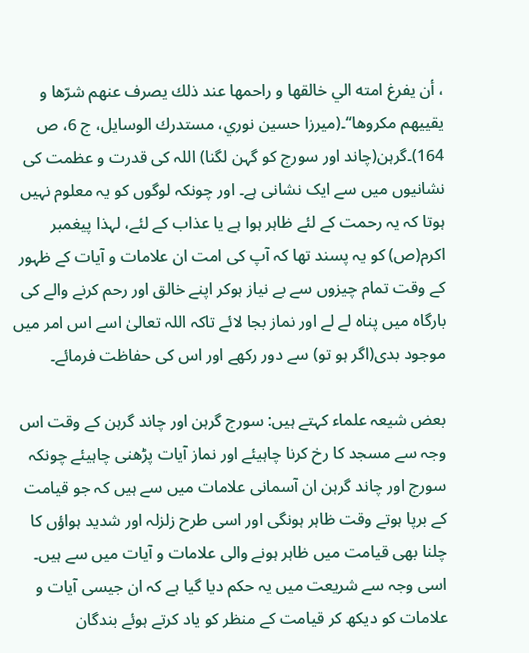، أن يفرغ امته الي خالقها و راحمها عند ذلك يصرف عنهم شرّها و يقييهم مكروها‘‘۔(ميرزا حسين نوري، مستدرك الوسايل، ج 6، ص 164)۔گرہن(چاند اور سورج کو گہن لگنا) اللہ کی قدرت و عظمت کی نشانیوں میں سے ایک نشانی ہے۔ اور چونکہ لوگوں کو یہ معلوم نہیں ہوتا کہ یہ رحمت کے لئے ظاہر ہوا ہے یا عذاب کے لئے، لہذا پیغمبر اکرم(ص) کو یہ پسند تھا کہ آپ کی امت ان علامات و آیات کے ظہور کے وقت تمام چیزوں سے بے نیاز ہوکر اپنے خالق اور رحم کرنے والے کی بارگاہ میں پناہ لے لے اور نماز بجا لائے تاکہ اللہ تعالیٰ اسے اس امر میں موجود بدی(اگر ہو تو) سے دور رکھے اور اس کی حفاظت فرمائے۔

بعض شیعہ علماء کہتے ہیں: سورج گرہن اور چاند گرہن کے وقت اس وجہ سے مسجد کا رخ کرنا چاہیئے اور نماز آیات پڑھنی چاہیئے چونکہ سورج اور چاند گرہن ان آسمانی علامات میں سے ہیں کہ جو قیامت کے برپا ہوتے وقت ظاہر ہونگی اور اسی طرح زلزلہ اور شدید ہواؤں کا چلنا بھی قیامت میں ظاہر ہونے والی علامات و آیات میں سے ہیں۔ اسی وجہ سے شریعت میں یہ حکم دیا گیا ہے کہ ان جیسی آیات و علامات کو دیکھ کر قیامت کے منظر کو یاد کرتے ہوئے بندگان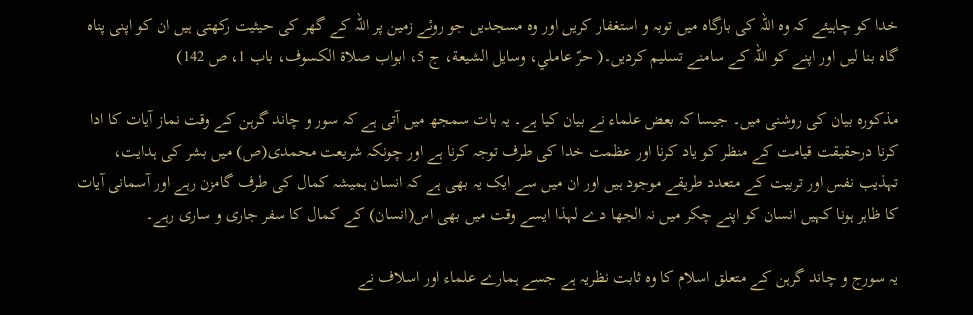خدا کو چاہیئے کہ وہ اللہ کی بارگاہ میں توبہ و استغفار کریں اور وہ مسجدیں جو روئے زمین پر اللہ کے گھر کی حیثیت رکھتی ہیں ان کو اپنی پناہ گاہ بنا لیں اور اپنے کو اللہ کے سامنے تسلیم کردیں۔( حرّ عاملي، وسايل الشيعة، ج 5، ابواب صلاة الكسوف، باب 1، ص 142)

مذکورہ بیان کی روشنی میں۔ جیسا کہ بعض علماء نے بیان کیا ہے۔ یہ بات سمجھ میں آتی ہے کہ سور و چاند گرہن کے وقت نماز آیات کا ادا کرنا درحقیقت قیامت کے منظر کو یاد کرنا اور عظمت خدا کی طرف توجہ کرنا ہے اور چونکہ شریعت محمدی(ص) میں بشر کی ہدایت، تہذیب نفس اور تربیت کے متعدد طریقے موجود ہیں اور ان میں سے ایک یہ بھی ہے کہ انسان ہمیشہ کمال کی طرف گامزن رہے اور آسمانی آیات کا ظاہر ہونا کہیں انسان کو اپنے چکر میں نہ الجھا دے لہذا ایسے وقت میں بھی اس(انسان) کے کمال کا سفر جاری و ساری رہے۔

یہ سورج و چاند گرہن کے متعلق اسلام کا وہ ثابت نظریہ ہے جسے ہمارے علماء اور اسلاف نے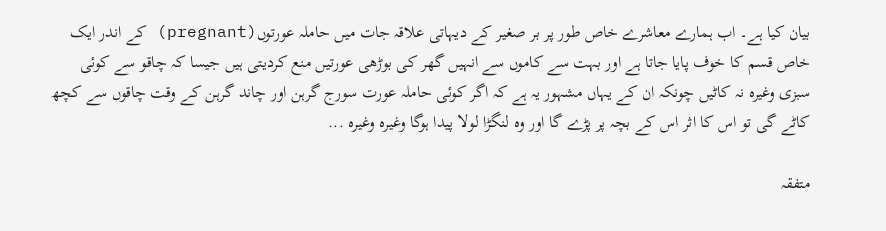بیان کیا ہے۔ اب ہمارے معاشرے خاص طور پر بر صغیر کے دیہاتی علاقہ جات میں حاملہ عورتوں(pregnant) کے اندر ایک خاص قسم کا خوف پایا جاتا ہے اور بہت سے کاموں سے انہیں گھر کی بوڑھی عورتیں منع کردیتی ہیں جیسا کہ چاقو سے کوئی سبزی وغیرہ نہ کاٹیں چونکہ ان کے یہاں مشہور یہ ہے کہ اگر کوئی حاملہ عورت سورج گرہن اور چاند گرہن کے وقت چاقوں سے کچھ کاٹے گی تو اس کا اثر اس کے بچہ پر پڑے گا اور وہ لنگڑا لولا پیدا ہوگا وغیرہ وغیرہ ...

متفقہ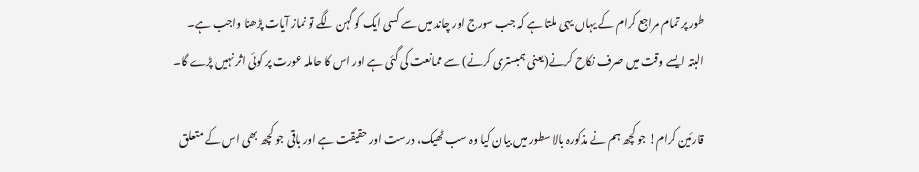طور پر تمام مراجع کرام کے یہاں یہی ملتا ہے کہ جب سورج اور چاند میں سے کسی ایک کو گہن لگے تو نماز آیات پڑھنا واجب ہے۔ البتہ ایسے وقت میں صرف نکاح کرنے(یعنی ہمبستری کرنے) سے ممانعت کی گئی ہے اور اس کا حاملہ عورت پر کوئی اثر نہیں پڑے گا۔

قارئین کرام! جو کچھ ہم نے مذکورہ بالا سطور میں بیان کیا وہ سب ٹھیک، درست اور حقیقت ہے اور باقی جو کچھ بھی اس کے متعلق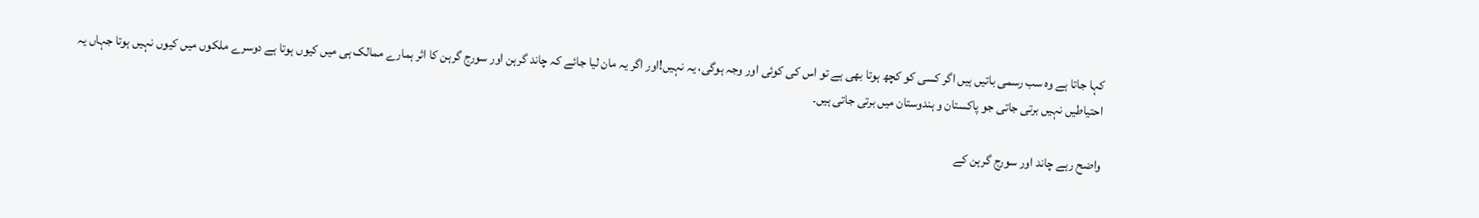کہا جاتا ہے وہ سب رسمی باتیں ہیں اگر کسی کو کچھ ہوتا بهی ہے تو اس کی کوئی اور وجہ ہوگی، یہ نہیں!اور اگر یہ مان لیا جائے کہ چاند گرہن اور سورج گرہن کا اثر ہمارے ممالک ہی میں کیوں ہوتا ہے دوسرے ملکوں میں کیوں نہیں ہوتا جہاں یہ احتیاطیں نہیں برتی جاتی جو پاکستان و ہندوستان میں برتی جاتی ہیں۔

واضح رہے چاند اور سورج گرہن کے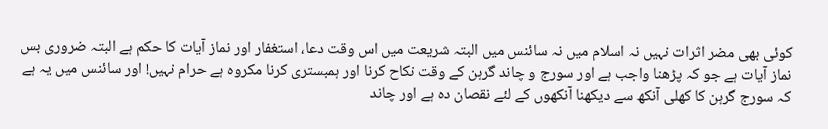کوئی بھی مضر اثرات نہیں نہ اسلام میں نہ سائنس میں البتہ شریعت میں اس وقت دعا، استغفار اور نماز آیات کا حکم ہے البتہ ضروری بس نماز آیات ہے جو کہ پڑھنا واجب ہے اور سورج و چاند گرہن کے وقت نکاح کرنا اور ہمبستری کرنا مکروہ ہے حرام نہیں! اور سائنس میں یہ ہے کہ سورج گرہن کا کھلی آنکھ سے دیکھنا آنکھوں کے لئے نقصان دہ ہے اور چاند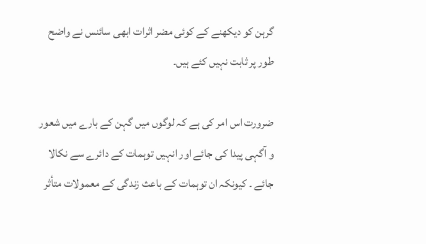گرہن کو دیکھنے کے کوئی مضر اثرات ابھی سائنس نے واضح طور پر ثابت نہیں کئے ہیں۔

ضرورت اس امر کی ہے کہ لوگوں میں گہن کے بارے میں شعور و آگہی پیدا کی جائے اور انہیں توہمات کے دائرے سے نکالا جائے ۔ کیونکہ ان توہمات کے باعث زندگی کے معمولات متأثر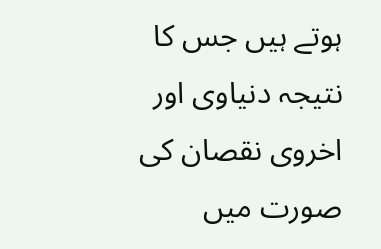ہوتے ہیں جس کا نتیجہ دنیاوی اور اخروی نقصان کی صورت میں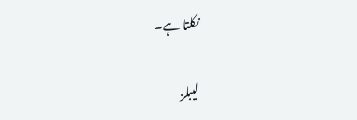نکلتا ہے۔

لیبلز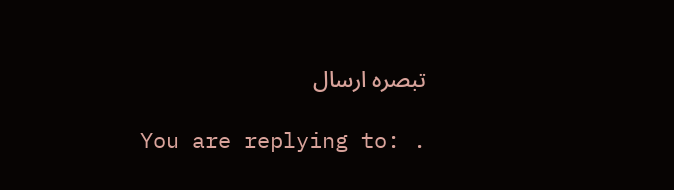تبصرہ ارسال

You are replying to: .